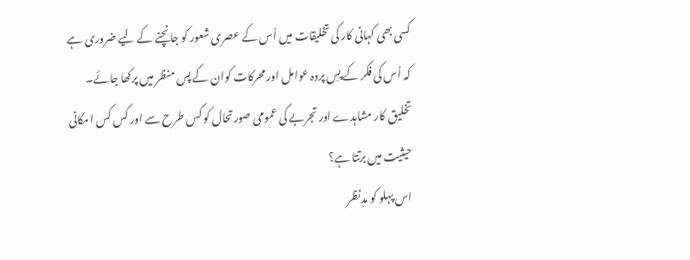کسی بھی کہانی کار کی تخلیقات میں اُس کے عصری شعور کو جانچنے کے لیے ضروری ہے کہ اُس کی فکر کے پسِ پردہ عوامل اور محرکات کوان کے پس منظر میں پرکھا جائے۔ تخلیق کار مشاہدے اور تجربے کی عمومی صورتحال کو کس طرح سے اور کس کس امکانی حیثیت میں برتتا ہے؟
اس پہلو کو مدِنظر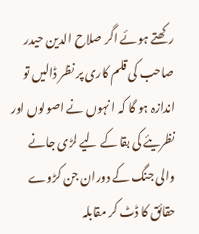رکھتے ہوئے اگر صلاح الدین حیدر صاحب کی قلم کاری پر نظر ڈالیں تو اندازہ ہو گا کہ ا نہوں نے اصولوں اور نظریئے کی بقا کے لیے لڑی جانے والی جنگ کے دوران جن کڑوے حقائق کا ڈٹ کر مقابلہ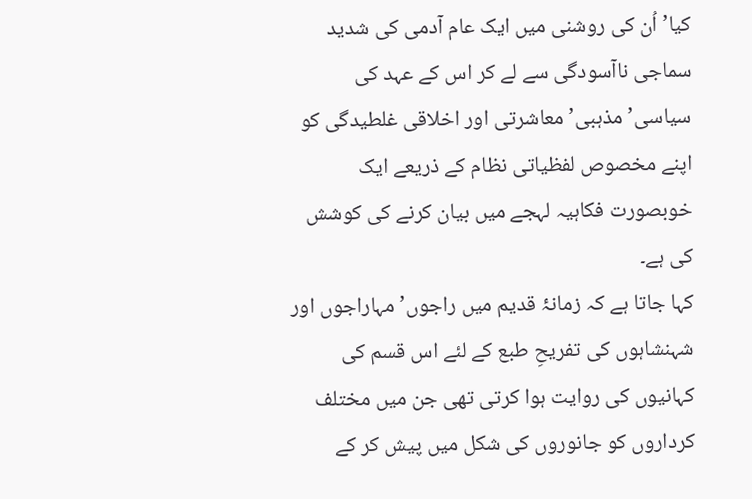کیا’ اُن کی روشنی میں ایک عام آدمی کی شدید سماجی ناآسودگی سے لے کر اس کے عہد کی سیاسی’ مذہبی’ معاشرتی اور اخلاقی غلطیدگی کو اپنے مخصوص لفظیاتی نظام کے ذریعے ایک خوبصورت فکاہیہ لہجے میں بیان کرنے کی کوشش کی ہے۔
کہا جاتا ہے کہ زمانۂ قدیم میں راجوں’ مہاراجوں اور شہنشاہوں کی تفریحِ طبع کے لئے اس قسم کی کہانیوں کی روایت ہوا کرتی تھی جن میں مختلف کرداروں کو جانوروں کی شکل میں پیش کر کے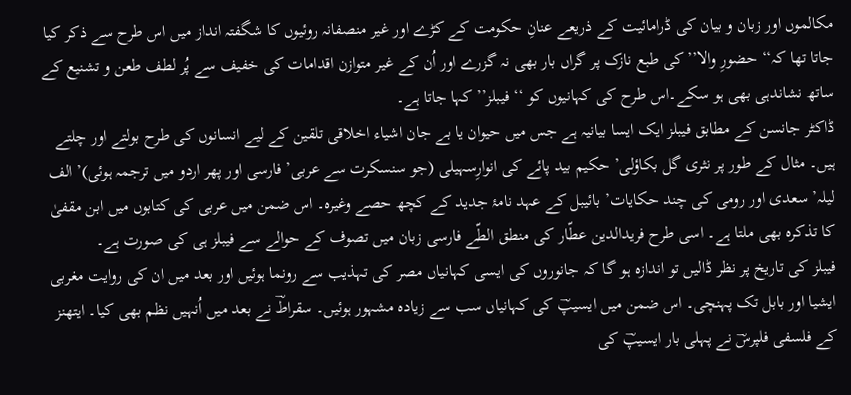مکالموں اور زبان و بیان کی ڈرامائیت کے ذریعے عنانِ حکومت کے کڑے اور غیر منصفانہ روئیوں کا شگفتہ انداز میں اس طرح سے ذکر کیا جاتا تھا کہ‘‘ حضورِ والا’’کی طبع نازک پر گراں بار بھی نہ گزرے اور اُن کے غیر متوازن اقدامات کی خفیف سے پُر لطف طعن و تشنیع کے ساتھ نشاندہی بھی ہو سکے۔اس طرح کی کہانیوں کو ‘‘ فیبلز’’ کہا جاتا ہے۔
ڈاکٹر جانسن کے مطابق فیبلز ایک ایسا بیانیہ ہے جس میں حیوان یا بے جان اشیاء اخلاقی تلقین کے لیے انسانوں کی طرح بولتے اور چلتے ہیں۔ مثال کے طور پر نثری گل بکاؤلی’ حکیم بید پائے کی انوارِسہیلی (جو سنسکرت سے عربی’ فارسی اور پھر اردو میں ترجمہ ہوئی)’ الف لیلہ’ سعدی اور رومی کی چند حکایات’ بائیبل کے عہد نامۂ جدید کے کچھ حصے وغیرہ۔ اس ضمن میں عربی کی کتابوں میں ابن مقفیٰ کا تذکرہ بھی ملتا ہے۔ اسی طرح فریدالدین عطّار کی منطق الطّے فارسی زبان میں تصوف کے حوالے سے فیبلز ہی کی صورت ہے۔
فیبلز کی تاریخ پر نظر ڈالیں تو اندازہ ہو گا کہ جانوروں کی ایسی کہانیاں مصر کی تہذیب سے رونما ہوئیں اور بعد میں ان کی روایت مغربی ایشیا اور بابل تک پہنچی۔ اس ضمن میں ایسیپؔ کی کہانیاں سب سے زیادہ مشہور ہوئیں۔ سقراطؔ نے بعد میں اُنہیں نظم بھی کیا۔ ایتھنز کے فلسفی فلپرسؔ نے پہلی بار ایسیپؔ کی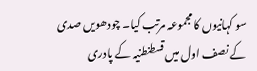سو کہانیوں کا مجموعہ مرتب کیا۔ چودھویں صدی کے نصف اول میں قسطنطنیہ کے پادری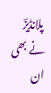پلانڈیزؔ نے بھی ان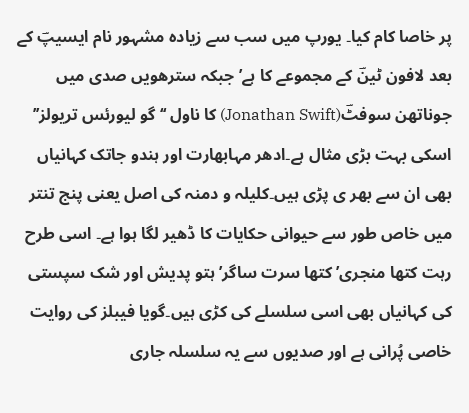پر خاصا کام کیا۔ یورپ میں سب سے زیادہ مشہور نام ایسیپؔ کے بعد لافون ٹینؔ کے مجموعے کا ہے’ جبکہ سترھویں صدی میں جوناتھن سوفٹؔ(Jonathan Swift) کا ناول ‘‘ گو لیورئس تریولز’’ اسکی بہت بڑی مثال ہے۔ادھر مہابھارت اور ہندو جاتک کہانیاں بھی ان سے بھر ی پڑی ہیں۔کلیلہ و دمنہ کی اصل یعنی پنج تنتر میں خاص طور سے حیوانی حکایات کا ڈھیر لگا ہوا ہے۔ اسی طرح رہت کتھا منجری’ کتھا سرت ساگر’ ہتو پدیش اور شک سپستی کی کہانیاں بھی اسی سلسلے کی کڑی ہیں۔گویا فیبلز کی روایت خاصی پُرانی ہے اور صدیوں سے یہ سلسلہ جاری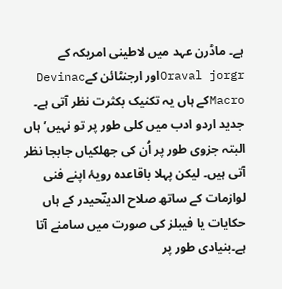ہے۔ ماڈرن عہد میں لاطینی امریکہ کے Oraval jorgrاور ارجنٹائن کےDevinac Macroکے ہاں یہ تکنیک بکثرت نظر آتی ہے۔ جدید اردو ادب میں کلی طور پر تو نہیں’ ہاں البتہ جزوی طور پر اُن کی جھلکیاں جابجا نظر آتی ہیں۔ لیکن پہلا باقاعدہ رویۂ اپنے فنی لوازمات کے ساتھ صلاح الدینؔحیدر کے ہاں حکایات یا فیبلز کی صورت میں سامنے آتا ہے۔بنیادی طور پر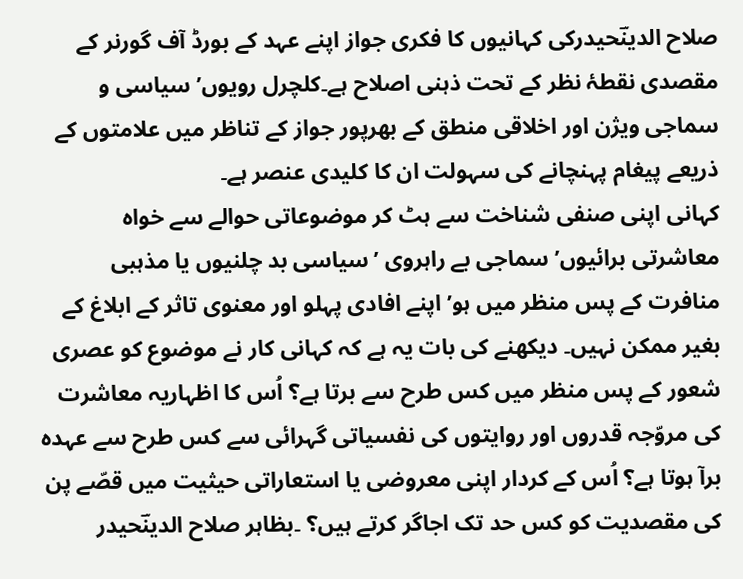صلاح الدینؔحیدرکی کہانیوں کا فکری جواز اپنے عہد کے بورڈ آف گورنر کے مقصدی نقطۂ نظر کے تحت ذہنی اصلاح ہے۔کلچرل رویوں’ سیاسی و سماجی ویژن اور اخلاقی منطق کے بھرپور جواز کے تناظر میں علامتوں کے ذریعے پیغام پہنچانے کی سہولت ان کا کلیدی عنصر ہے۔
کہانی اپنی صنفی شناخت سے ہٹ کر موضوعاتی حوالے سے خواہ معاشرتی برائیوں’ سماجی بے راہروی ’ سیاسی بد چلنیوں یا مذہبی منافرت کے پس منظر میں ہو’ اپنے افادی پہلو اور معنوی تاثر کے ابلاغ کے بغیر ممکن نہیں۔ دیکھنے کی بات یہ ہے کہ کہانی کار نے موضوع کو عصری شعور کے پس منظر میں کس طرح سے برتا ہے؟ اُس کا اظہاریہ معاشرت کی مروّجہ قدروں اور روایتوں کی نفسیاتی گہرائی سے کس طرح سے عہدہ برآ ہوتا ہے؟ اُس کے کردار اپنی معروضی یا استعاراتی حیثیت میں قصّے پن کی مقصدیت کو کس حد تک اجاگر کرتے ہیں؟ ۔بظاہر صلاح الدینؔحیدر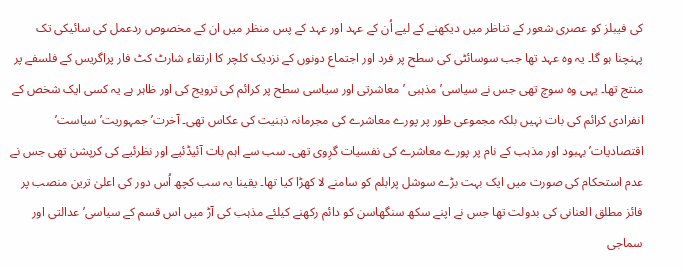کی فیبلز کو عصری شعور کے تناظر میں دیکھنے کے لیے اُن کے عہد اور عہد کے پس منظر میں ان کے مخصوص ردعمل کی سائیکی تک پہنچنا ہو گا۔ یہ وہ عہد تھا جب سوسائٹی کی سطح پر فرد اور اجتماع دونوں کے نزدیک کلچر کا ارتقاء شارٹ کٹ فار پراگریس کے فلسفے پر منتج تھا۔ یہی وہ سوچ تھی جس نے سیاسی’ مذہبی ’معاشرتی اور سیاسی سطح پر کرائم کی ترویج کی اور ظاہر ہے یہ کسی ایک شخص کے انفرادی کرائم کی بات نہیں بلکہ مجموعی طور پر پورے معاشرے کی مجرمانہ ذہنیت کی عکاس تھی۔ آخرت’ جمہوریت’ سیاست’ اقتصادیات’ بہبود اور مذہب کے نام پر پورے معاشرے کی نفسیات گرِوی تھی۔ سب سے اہم بات آئیڈئیے اور نظرئیے کی کرپشن تھی جس نے عدم استحکام کی صورت میں ایک بہت بڑے سوشل پرابلم کو سامنے لا کھڑا کیا تھا۔ یقینا یہ سب کچھ اُس دور کی اعلیٰ ترین منصب پر فائز مطلق العنانی کی بدولت تھا جس نے اپنے سکھ سنگھاسن کو دائم رکھنے کیلئے مذہب کی آڑ میں اس قسم کے سیاسی’ عدالتی اور سماجی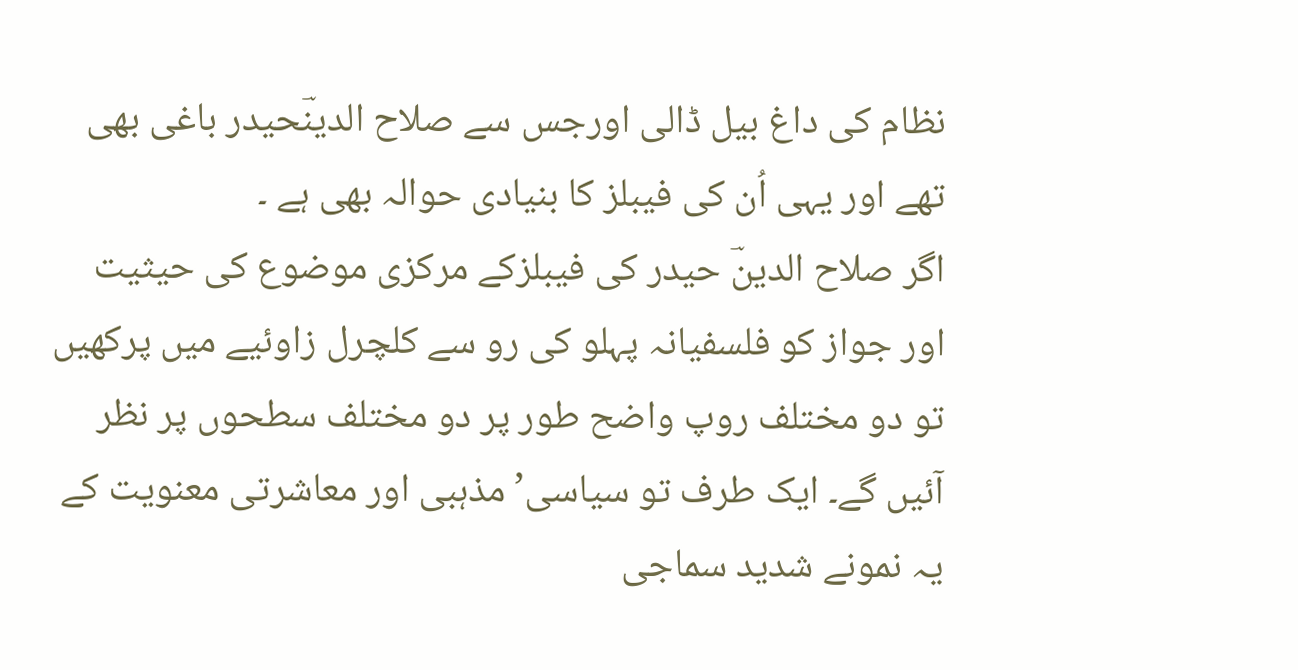نظام کی داغ بیل ڈالی اورجس سے صلاح الدینؔحیدر باغی بھی تھے اور یہی اُن کی فیبلز کا بنیادی حوالہ بھی ہے ۔
اگر صلاح الدینؔ حیدر کی فیبلزکے مرکزی موضوع کی حیثیت اور جواز کو فلسفیانہ پہلو کی رو سے کلچرل زاوئیے میں پرکھیں تو دو مختلف روپ واضح طور پر دو مختلف سطحوں پر نظر آئیں گے۔ ایک طرف تو سیاسی’ مذہبی اور معاشرتی معنویت کے یہ نمونے شدید سماجی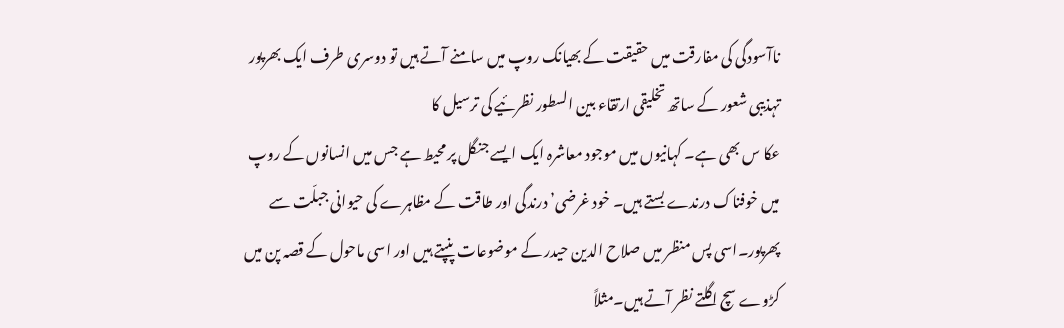ناآسودگی کی مفارقت میں حقیقت کے بھیانک روپ میں سامنے آتے ہیں تو دوسری طرف ایک بھرپور تہذیبی شعور کے ساتھ تخلیقی ارتقاء بین السطور نظرئیے کی ترسیل کا
عکا س بھی ہے۔ کہانیوں میں موجود معاشرہ ایک ایسے جنگل پر محیط ہے جس میں انسانوں کے روپ میں خوفناک درندے بستے ہیں۔ خود غرضی’ درندگی اور طاقت کے مظاہرے کی حیوانی جبلّت سے پھرپور۔اسی پس منظر میں صلاح الدین حیدر کے موضوعات پنپتے ہیں اور اسی ماحول کے قصہ پن میں کڑوے سچ اگلتے نظر آتے ہیں۔مثلاً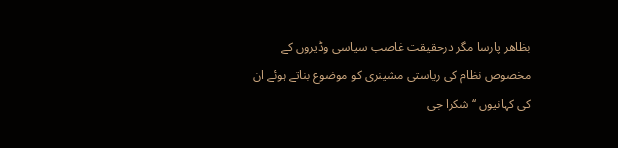بظاھر پارسا مگر درحقیقت غاصب سیاسی وڈیروں کے مخصوص نظام کی ریاستی مشینری کو موضوع بناتے ہوئے ان کی کہانیوں ‘‘ شکرا جی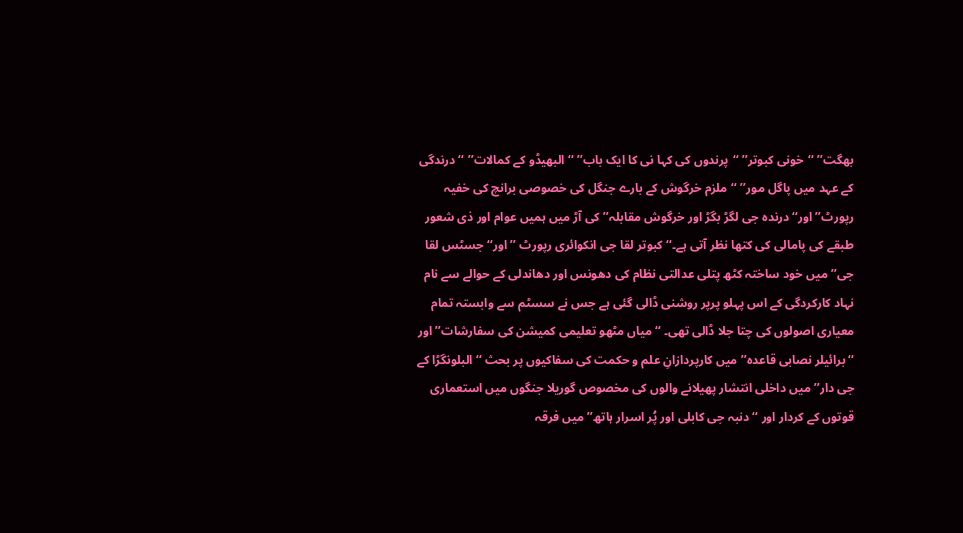بھگت’’ ‘‘خونی کبوتر’’ ‘‘پرندوں کی کہا نی کا ایک باب’’ ‘‘البھیڈو کے کمالات’’ ‘‘درندگی کے عہد میں پاگل مور’’ ‘‘ملزم خرگوش کے بارے جنگل کی خصوصی برانچ کی خفیہ رپورٹ’’ اور‘‘ درندہ جی لگڑ بگڑ اور خرگوش مقابلہ’’ کی آڑ میں ہمیں عوام اور ذی شعور طبقے کی پامالی کی کتھا نظر آتی ہے۔‘‘ کبوتر لقا جی انکوائری رپورٹ ’’ اور‘‘ جسٹس لقا جی’’ میں خود ساختہ کٹھ پتلی عدالتی نظام کی دھونس اور دھاندلی کے حوالے سے نام نہاد کارکردگی کے اس پہلو پرپر روشنی ڈالی گئی ہے جس نے سسٹم سے وابستہ تمام معیاری اصولوں کی چتا جلا ڈالی تھی۔ ‘‘ میاں مٹھو تعلیمی کمیشن کی سفارشات’’ اور ‘‘ برائیلر نصابی قاعدہ’’ میں کارپردازانِ علم و حکمت کی سفاکیوں پر بحث ‘‘ البلونگڑا کے جی دار’’ میں داخلی انتشار پھیلانے والوں کی مخصوص گوریلا جنگوں میں استعماری قوتوں کے کردار اور ‘‘ دنبہ جی کابلی اور پُر اسرار ہاتھ’’ میں فرقہ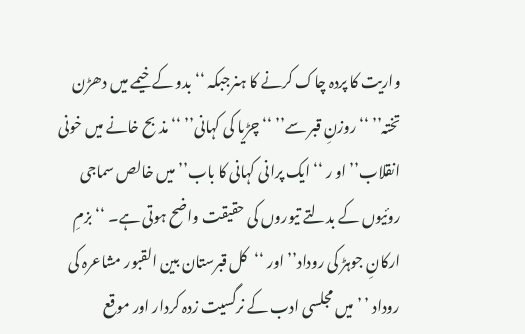واریت کا پردہ چاک کرنے کا ہنرجبکہ ‘‘ بدو کے خیمے میں دھڑن تختہ’’ ‘‘ روزنِ قبر سے’’ ‘‘چڑیا کی کہانی’’ ‘‘ مذبح خانے میں خونی انقلاب’’ او ر ‘‘ ایک پرانی کہانی کا باب’’ میں خالص سماجی روئیوں کے بدلتے تیوروں کی حقیقت واضح ہوتی ہے۔ ‘‘ بزمِ ارکانِ جوہڑ کی روداد’’ اور ‘‘کل قبرستان بین القبور مشاعرہ کی روداد ’ ’ میں مجلسی ادب کے نرگسیت زدہ کردار اور موقع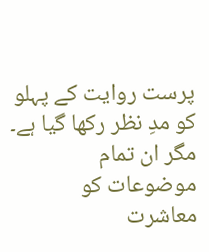پرست روایت کے پہلو کو مدِ نظر رکھا گیا ہے۔ مگر ان تمام موضوعات کو معاشرت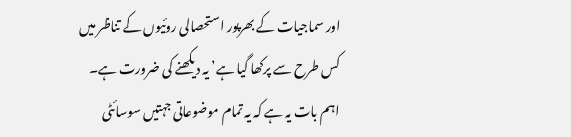اور سماجیات کے بھرپور استحصالی روئیوں کے تناظر میں کس طرح سے پرکھا گیا ہے’ یہ دیکھنے کی ضرورت ہے۔ اہم بات یہ ہے کہ یہ تمام موضوعاتی جہتیں سوسائٹی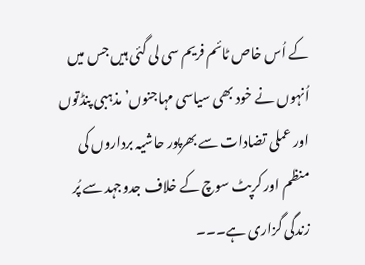کے اُس خاص ٹائم فریم سی لی گئی ہیں جس میں اُنہوں نے خود بھی سیاسی مہاجنوں’ مذہبی پنڈتوں اور عملی تضادات سے بھرپور حاشیہ برداروں کی منظم اور کرپٹ سوچ کے خلاف جدوجہد سے پُر زندگی گزاری ہے۔۔۔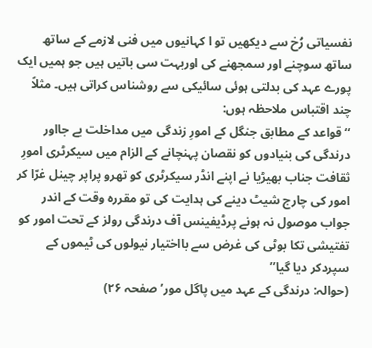نفسیاتی رُخ سے دیکھیں تو ا کہانیوں میں فنی لازمے کے ساتھ ساتھ سوچنے اور سمجھنے کی اوربہت سی باتیں ہیں جو ہمیں ایک پورے عہد کی بدلتی ہوئی سائیکی سے روشناس کراتی ہیں۔ مثلاً چند اقتباس ملاحظہ ہوں:
‘‘ قواعد کے مطابق جنگل کے امورِ زندگی میں مداخلت بے جااور درندگی کی بنیادوں کو نقصان پہنچانے کے الزام میں سیکرٹری امورِ ثقافت جناب بھیڑیا نے اپنے انڈر سیکرٹری کو تھرو پراپر چینل غرّا کر امور کی چارج شیٹ دینے کی ہدایت کی تو مقررہ وقت کے اندر جواب موصول نہ ہونے پرڈیفینس آف درندگی رولز کے تحت امور کو تفتیشی تکا بوٹی کی غرض سے بااختیار نیولوں کی ٹیموں کے سپردکر دیا گیا’’
(حوالہ: درندگی کے عہد میں پاگل مور’ صفحہ ۲۶)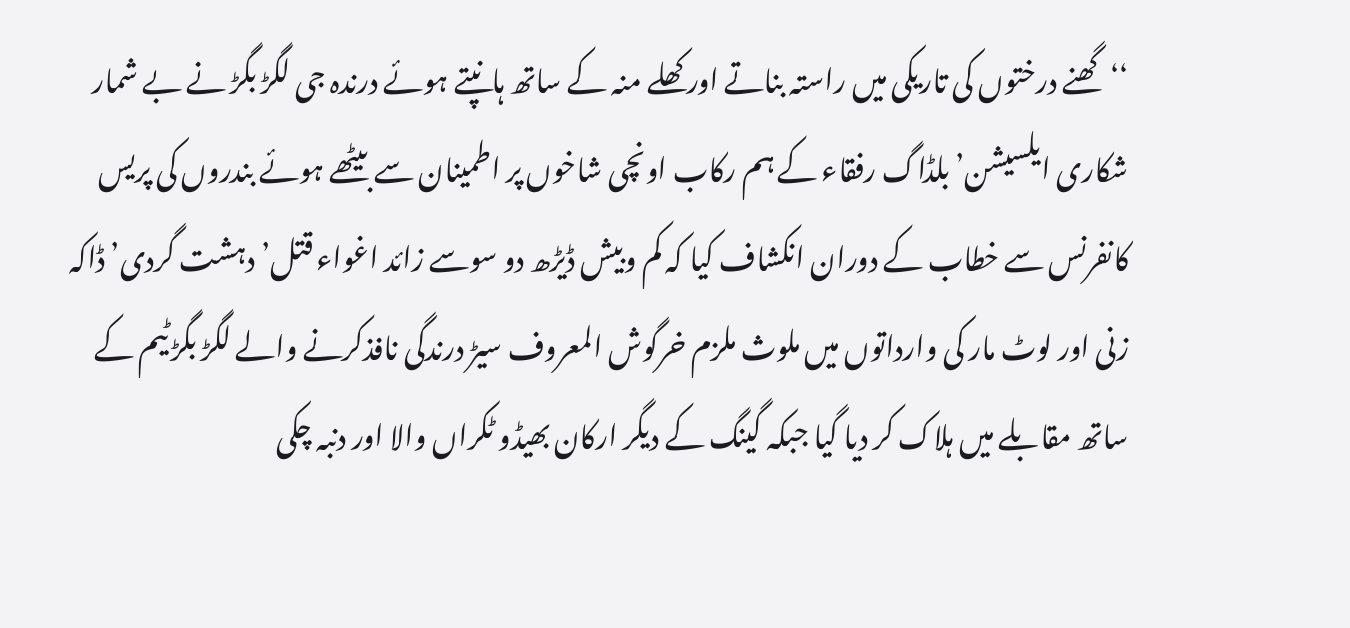‘‘ گھنے درختوں کی تاریکی میں راستہ بناتے اور کھلے منہ کے ساتھ ہانپتے ہوئے درندہ جی لگڑ بگڑ نے بے شمار شکاری ایلسیشن’ بلڈاگ رفقاء کے ہم رکاب اونچی شاخوں پر اطمینان سے بیٹھے ہوئے بندروں کی پریس کانفرنس سے خطاب کے دوران انکشاف کیا کہ کم وبیش ڈیڑھ دو سوسے زائد اغواء قتل’ دہشت گردی’ ڈاکہ زنی اور لوٹ مار کی وارداتوں میں ملوث ملزم خرگوش المعروف سیڑ درندگی نافذکرنے والے لگڑ بگڑ ٹیم کے ساتھ مقابلے میں ہلاک کر دیا گیا جبکہ گینگ کے دیگر ارکان بھیڈو ٹکراں والا اور دنبہ چکی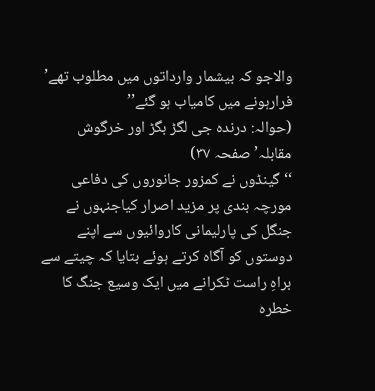والاجو کہ بیشمار وارداتوں میں مطلوب تھے’ فرارہونے میں کامیاب ہو گئے’’
(حوالہ: درندہ جی لگڑ بگڑ اور خرگوش مقابلہ’ صفحہ ۳۷)
‘‘ گینڈوں نے کمزور جانوروں کی دفاعی مورچہ بندی پر مزید اصرار کیاجنہوں نے جنگل کی پارلیمانی کاروائیوں سے اپنے دوستوں کو آگاہ کرتے ہوئے بتایا کہ چیتے سے براہِ راست ٹکرانے میں ایک وسیع جنگ کا خطرہ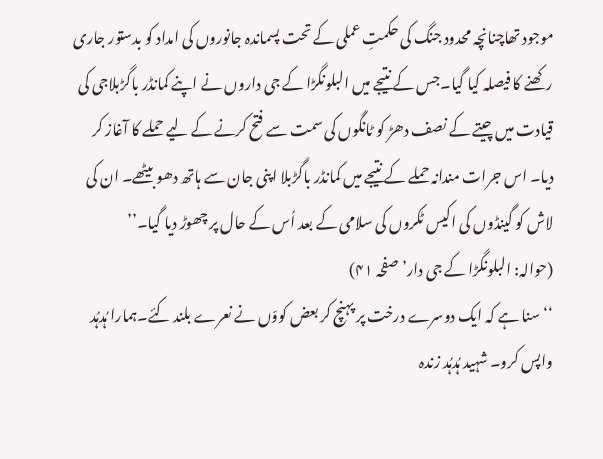موجود تھاچنانچہ محدود جنگ کی حکمتِ عملی کے تحت پسماندہ جانوروں کی امداد کو بدستور جاری رکھنے کا فیصلہ کیا گیا۔جس کے نتیجے میں البلونگڑا کے جی داروں نے اپنے کمانڈر باگڑبلاجی کی قیادت میں چیتے کے نصف دھڑ کو ٹانگوں کی سمت سے فتح کرنے کے لیے حملے کا آغاز کر دیا۔ اس جرات مندانہ حملے کے نتیجے میں کمانڈر باگڑبلا اپنی جان سے ہاتھ دھو بیٹھے۔ ان کی لاش کو گینڈوں کی اکیس ٹکروں کی سلامی کے بعد اُس کے حال پر چھوڑ دیا گیا۔’’
(حوالہ: البلونگڑا کے جی دار’ صفحہ ۴۱)
‘‘ سنا ہے کہ ایک دوسرے درخت پر پہنچ کر بعض کووّں نے نعرے بلند کئے۔ہمارا ہُدہُد واپس کرو۔ شہید ہُدہُد زندہ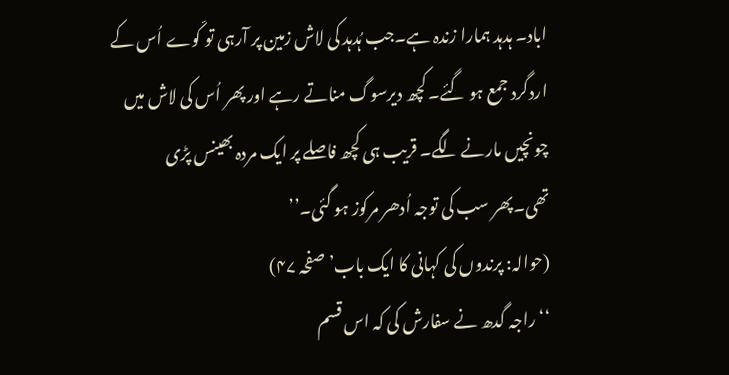اباد۔ ہدہد ہمارا زندہ ہے۔جب ہُدہد کی لاش زمین پر آرہی تو کّوے اُس کے اردگرد جمع ہو گئے۔ کچھ دیرسوگ مناتے رہے اور پھر اُس کی لاش میں چونچیں مارنے لگے۔ قریب ہی کچھ فاصلے پر ایک مردہ بھینس پڑی تھی۔پھر سب کی توجہ اُدھر مرکوز ہو گئی۔’’
(حوالہ: پرندوں کی کہانی کا ایک باب’ صفحہ ۴۷)
‘‘ راجہ گدھ نے سفارش کی کہ اس قسم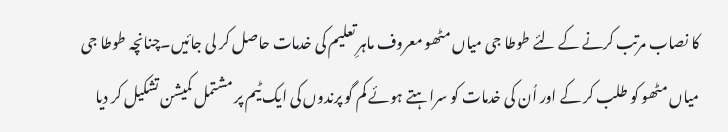کا نصاب مرتب کرنے کے لئے طوطا جی میاں مٹھو معروف ماہرِ تعلیم کی خدمات حاصل کر لی جائیں۔چنانچہ طوطا جی میاں مٹھو کو طلب کر کے اور اُن کی خدمات کو سراہتے ہوئے کم گو پرندوں کی ایک ٹیم پر مشتمل کمیشن تشکیل کر دیا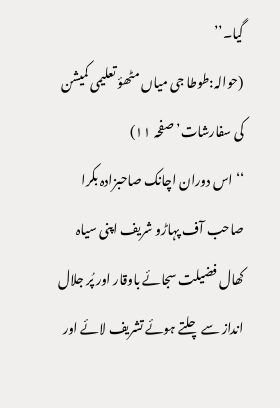گیا۔’’
(حوالہ:طوطا جی میاں مٹھؤ تعلیمی کمیشن کی سفارشات’ صفحہ ۱۱)
‘‘ اس دوران اچانک صاحبزادہ بکرا صاحب آف پہاڑو شریف اپنی سیاہ کھال فضیلت سجائے باوقار اور پُر جلال انداز سے چلتے ہوئے تشریف لائے اور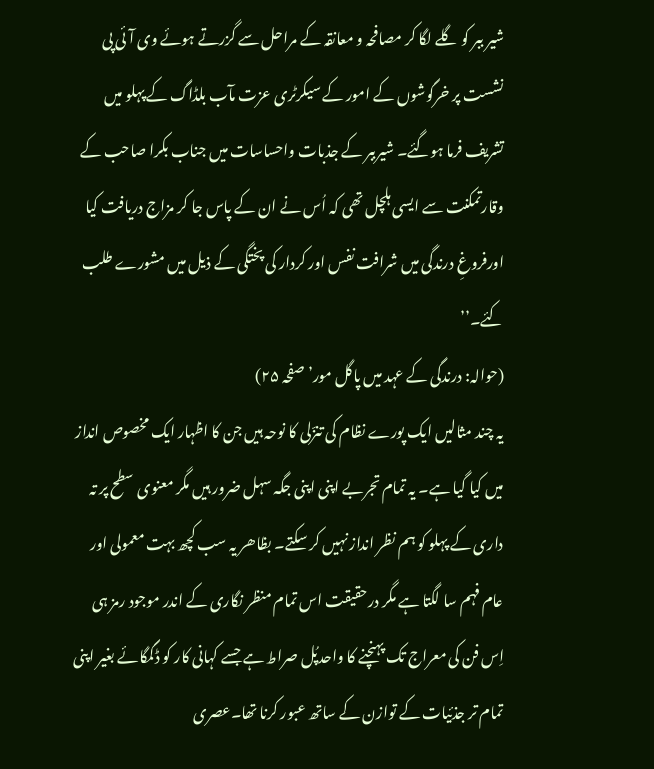شیر ببر کو گلے لگا کر مصافحہ و معانقہ کے مراحل سے گزرتے ہوئے وی آئی پی نشست پر خرگوشوں کے امور کے سیکرٹری عزت مآب بلڈاگ کے پہلو میں تشریف فرما ہوگئے۔ شیرببر کے جذبات واحساسات میں جناب بکرا صاحب کے وقارتمکنت سے ایسی ہلچل تھی کہ اُس نے ان کے پاس جا کر مزاج دریافت کیا اورفروغِ درندگی میں شرافت نفس اور کردار کی پختگی کے ذیل میں مشورے طلب کئے۔’’
(حوالہ: درندگی کے عہد میں پاگل مور’ صفحہ ۲۵)
یہ چند مثالیں ایک پورے نظام کی تنزّلی کا نوحہ ہیں جن کا اظہار ایک مخصوص انداز میں کیا گیا ہے۔ یہ تمام تجربے اپنی اپنی جگہ سہل ضرور ہیں مگر معنوی سطح پر تہ داری کے پہلو کو ہم نظر انداز نہیں کر سکتے۔ بظاھر یہ سب کچھ بہت معمولی اور عام فہم سا لگتا ہے مگر درحقیقت اس تمام منظر نگاری کے اندر موجود رمز ہی اِس فن کی معراج تک پہنچنے کا واحدپُل صراط ہے جسے کہانی کار کو ڈگمگائے بغیر اپنی تمام تر جذئیات کے توازن کے ساتھ عبور کرنا تھا۔عصری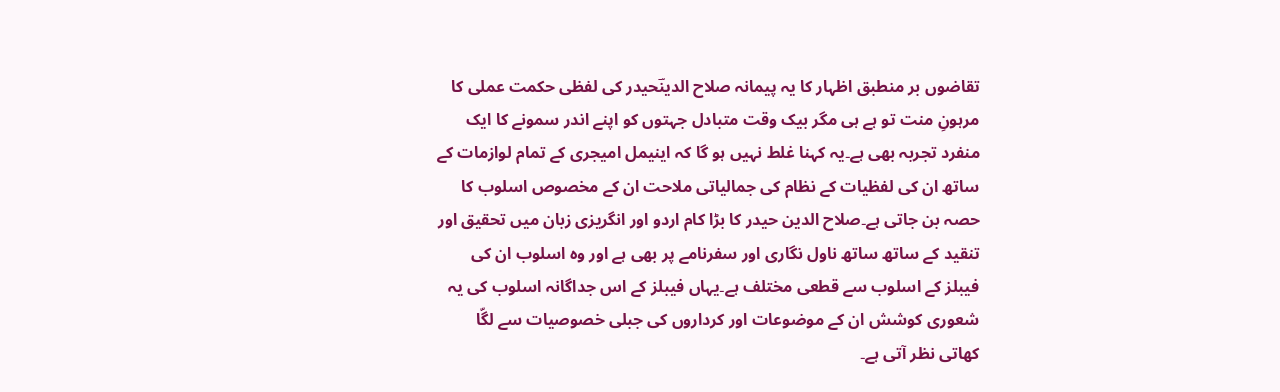تقاضوں بر منطبق اظہار کا یہ پیمانہ صلاح الدینؔحیدر کی لفظی حکمت عملی کا مرہونِ منت تو ہے ہی مگر بیک وقت متبادل جہتوں کو اپنے اندر سمونے کا ایک منفرد تجربہ بھی ہے۔یہ کہنا غلط نہیں ہو گا کہ اینیمل امیجری کے تمام لوازمات کے ساتھ ان کی لفظیات کے نظام کی جمالیاتی ملاحت ان کے مخصوص اسلوب کا حصہ بن جاتی ہے۔صلاح الدین حیدر کا بڑا کام اردو اور انگریزی زبان میں تحقیق اور تنقید کے ساتھ ساتھ ناول نگاری اور سفرنامے پر بھی ہے اور وہ اسلوب ان کی فیبلز کے اسلوب سے قطعی مختلف ہے۔یہاں فیبلز کے اس جداگانہ اسلوب کی یہ شعوری کوشش ان کے موضوعات اور کرداروں کی جبلی خصوصیات سے لگّا کھاتی نظر آتی ہے۔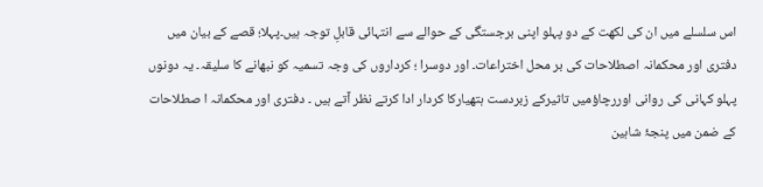اس سلسلے میں ان کی لکھت کے دو پہلو اپنی برجستگی کے حوالے سے انتہائی قابلِ توجہ ہیں۔پہلا؛ قصے کے بیان میں دفتری اور محکمانہ اصطلاحات کی بر محل اختراعات۔ اور دوسرا ؛ کرداروں کی وجہ تسمیہ کو نبھانے کا سلیقہ۔ یہ دونوں پہلو کہانی کی روانی اوررچاؤمیں تاثیرکے زبردست ہتھیارکا کردار ادا کرتے نظر آتے ہیں ۔ دفتری اور محکمانہ ا صطلاحات کے ضمن میں پنجۂ شاہین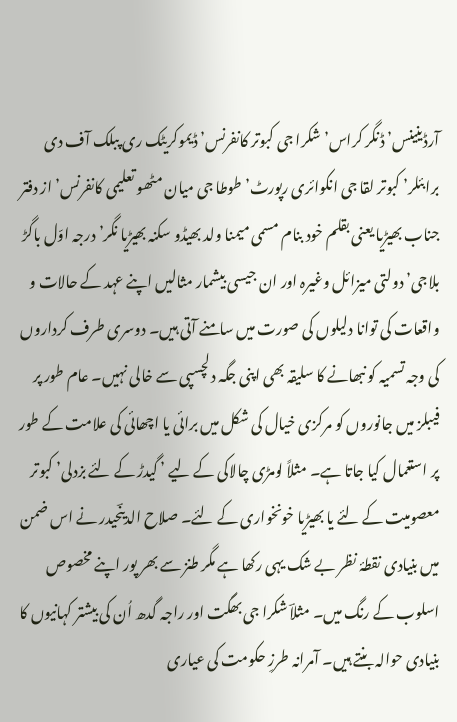آرڈینینس’ ڈنگر کراس’ شکرا جی کبوتر کانفرنس’ ڈیموکریٹک ری پبلک آف دی برابئلر’ کبوتر لقا جی انکوائری رپورٹ’ طوطا جی میان مٹھو تعلیمی کانفرنس’ از دفتر جناب بھیڑیا یعنی بقلم خود بنام مسمی میمنا ولد بھیڈو سکنہ بھیڑیا نگر’ درجہ اوّل باگڑ بلاجی’ دولتی میزائل وغیرہ اور ان جیسی بیشمار مثالیں اپنے عہد کے حالات و واقعات کی توانا دلیلوں کی صورت میں سامنے آتی ہیں۔ دوسری طرف کرداروں کی وجہ تسمیہ کو نبھانے کا سلیقہ بھی اپنی جگہ دلچسپی سے خالی نہیں۔ عام طور پر فیبلز میں جانوروں کو مرکزی خیال کی شکل میں برائی یا اچھائی کی علامت کے طور پر استعمال کیا جاتا ہے۔ مثلاً لومڑی چالاکی کے لیے ’ گیدڑ کے لئے بزدلی’ کبوتر معصومیت کے لئے یا بھیڑیا خونخواری کے لئے۔ صلاح الدینؔحیدر نے اس ضمن میں بنیادی نقطۂ نظر بے شک یہی رکھا ہے مگر طنز سے بھر پور اپنے مخصوص اسلوب کے رنگ میں۔ مثلاؔ شکرا جی بھگت اور راجہ گدھ اُن کی بیشتر کہانیوں کا بنیادی حوالہ بنتے ہیں۔ آمرانہ طرزِ حکومت کی عیاری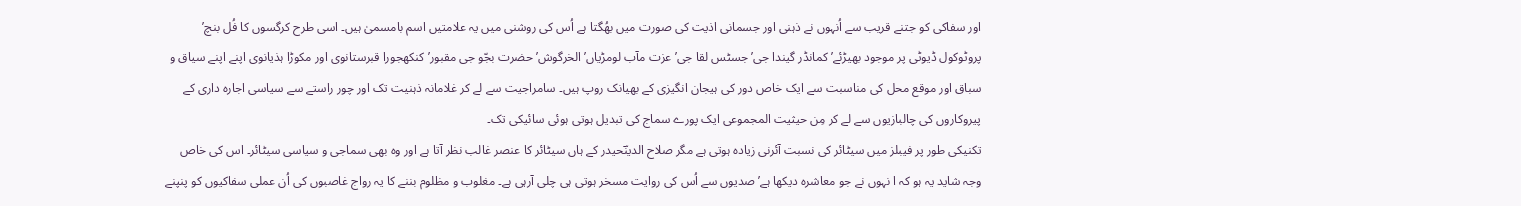اور سفاکی کو جتنے قریب سے اُنہوں نے ذہنی اور جسمانی اذیت کی صورت میں بھُگتا ہے اُس کی روشنی میں یہ علامتیں اسم بامسمیٰ ہیں۔ اسی طرح کرگسوں کا فُل بنچ’ پروٹوکول ڈیوٹی پر موجود بھیڑئے’ کمانڈر گیندا جی’ جسٹس لقا جی’ عزت مآب لومڑیاں’ الخرگوش’ حضرت بجّو جی مقبور’ کنکھجورا قبرستانوی اور مکوڑا ہذیانوی اپنے اپنے سیاق و سباق اور موقع محل کی مناسبت سے ایک خاص دور کی ہیجان انگیزی کے بھیانک روپ ہیں۔ سامراجیت سے لے کر غلامانہ ذہنیت تک اور چور راستے سے سیاسی اجارہ داری کے پیروکاروں کی چالبازیوں سے لے کر مِن حیثیت المجموعی ایک پورے سماج کی تبدیل ہوتی ہوئی سائیکی تک۔
تکنیکی طور پر فیبلز میں سیٹائر کی نسبت آئرنی زیادہ ہوتی ہے مگر صلاح الدینؔحیدر کے ہاں سیٹائر کا عنصر غالب نظر آتا ہے اور وہ بھی سماجی و سیاسی سیٹائر۔ اس کی خاص وجہ شاید یہ ہو کہ ا نہوں نے جو معاشرہ دیکھا ہے’ صدیوں سے اُس کی روایت مسخر ہوتی ہی چلی آرہی ہے۔ مغلوب و مظلوم بننے کا یہ رواج غاصبوں کی اُن عملی سفاکیوں کو پنپنے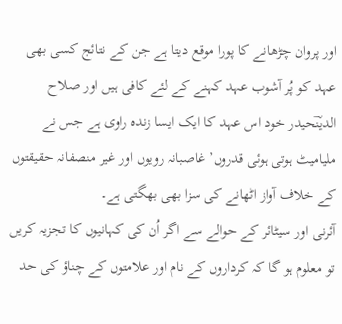اور پروان چڑھانے کا پورا موقع دیتا ہے جن کے نتائج کسی بھی عہد کو پُر آشوب عہد کہنے کے لئے کافی ہیں اور صلاح الدینؔحیدر خود اس عہد کا ایک ایسا زندہ راوی ہے جس نے ملیامیٹ ہوتی ہوئی قدروں’ غاصبانہ رویوں اور غیر منصفانہ حقیقتوں کے خلاف آواز اٹھانے کی سزا بھی بھگتی ہے۔
آئرنی اور سیٹائر کے حوالے سے اگر اُن کی کہانیوں کا تجزیہ کریں تو معلوم ہو گا کہ کرداروں کے نام اور علامتوں کے چناؤ کی حد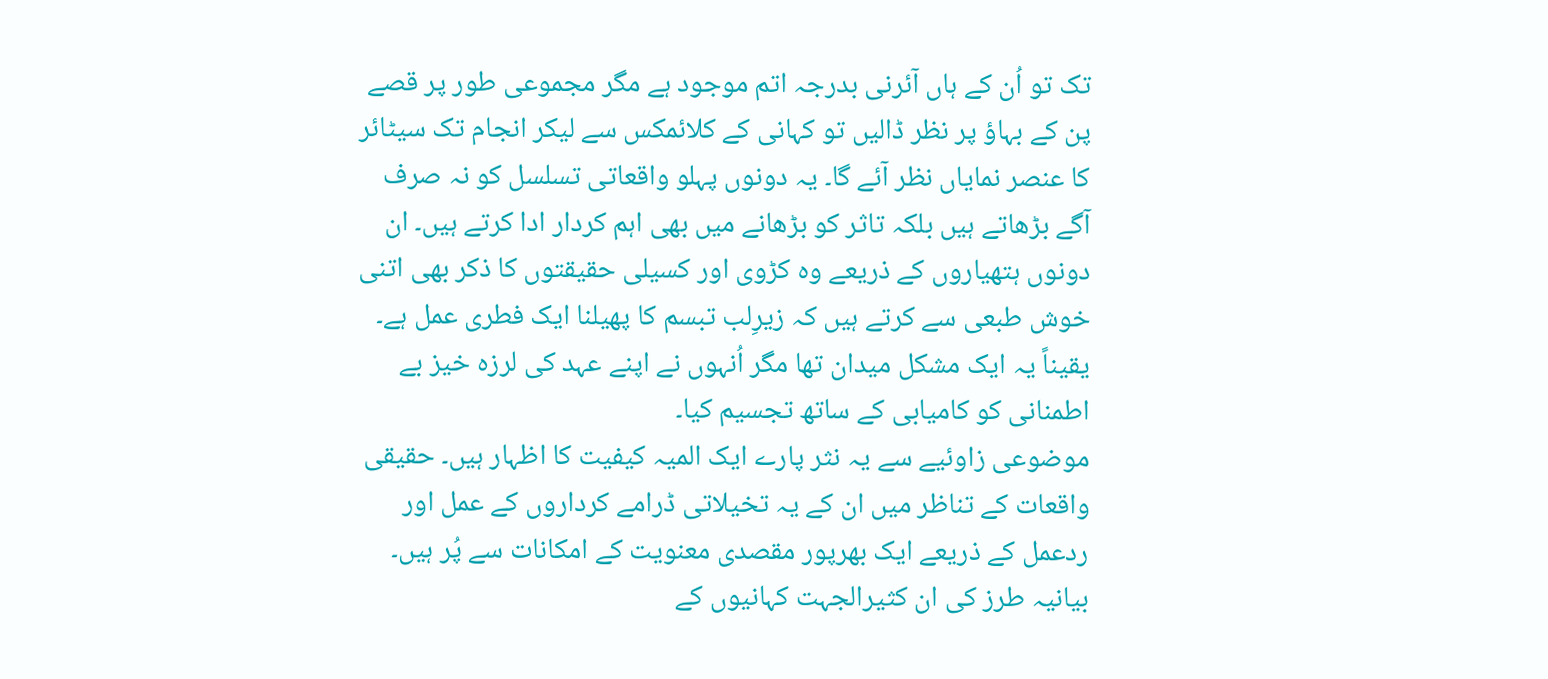تک تو اُن کے ہاں آئرنی بدرجہ اتم موجود ہے مگر مجموعی طور پر قصے پن کے بہاؤ پر نظر ڈالیں تو کہانی کے کلائمکس سے لیکر انجام تک سیٹائر کا عنصر نمایاں نظر آئے گا۔ یہ دونوں پہلو واقعاتی تسلسل کو نہ صرف آگے بڑھاتے ہیں بلکہ تاثر کو بڑھانے میں بھی اہم کردار ادا کرتے ہیں۔ ان دونوں ہتھیاروں کے ذریعے وہ کڑوی اور کسیلی حقیقتوں کا ذکر بھی اتنی خوش طبعی سے کرتے ہیں کہ زیرِلب تبسم کا پھیلنا ایک فطری عمل ہے۔ یقیناً یہ ایک مشکل میدان تھا مگر اُنہوں نے اپنے عہد کی لرزہ خیز بے اطمنانی کو کامیابی کے ساتھ تجسیم کیا۔
موضوعی زاوئیے سے یہ نثر پارے ایک المیہ کیفیت کا اظہار ہیں۔ حقیقی واقعات کے تناظر میں ان کے یہ تخیلاتی ڈرامے کرداروں کے عمل اور ردعمل کے ذریعے ایک بھرپور مقصدی معنویت کے امکانات سے پُر ہیں۔ بیانیہ طرز کی ان کثیرالجہت کہانیوں کے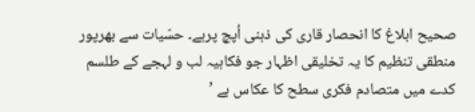صحیح ابلاغ کا انحصار قاری کی ذہنی اُپچ پرہے۔ حسّیات سے بھرپور منطقی تنظیم کا یہ تخلیقی اظہار جو فکاہیہ لب و لہجے کے طلسم کدے میں متصادم فکری سطح کا عکاس ہے ’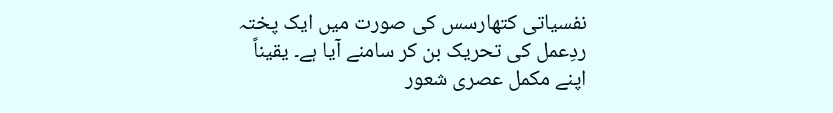نفسیاتی کتھارسس کی صورت میں ایک پختہ ردِعمل کی تحریک بن کر سامنے آیا ہے۔ یقیناً اپنے مکمل عصری شعور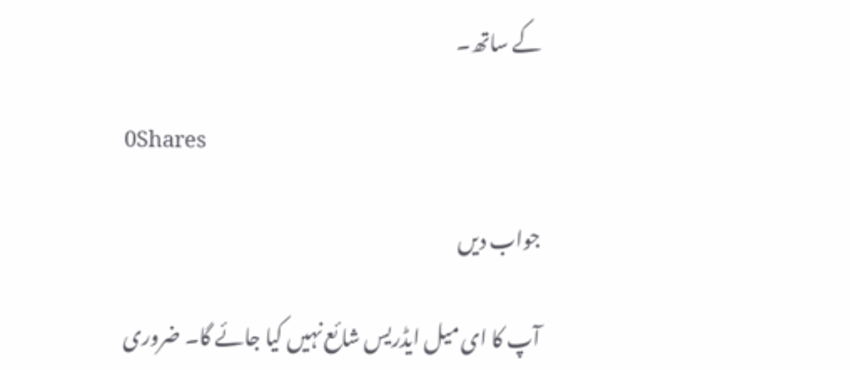کے ساتھ۔

0Shares

جواب دیں

آپ کا ای میل ایڈریس شائع نہیں کیا جائے گا۔ ضروری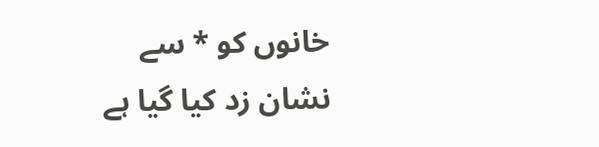خانوں کو * سے نشان زد کیا گیا ہے